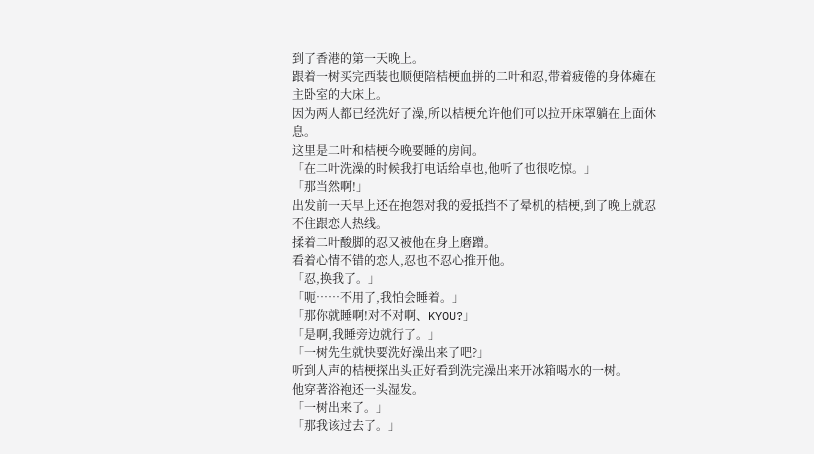到了香港的第一天晚上。
跟着一树买完西装也顺便陪桔梗血拼的二叶和忍,带着疲倦的身体瘫在主卧室的大床上。
因为两人都已经洗好了澡,所以桔梗允许他们可以拉开床罩躺在上面休息。
这里是二叶和桔梗今晚要睡的房间。
「在二叶洗澡的时候我打电话给卓也,他听了也很吃惊。」
「那当然啊!」
出发前一天早上还在抱怨对我的爱抵挡不了晕机的桔梗,到了晚上就忍不住跟恋人热线。
揉着二叶酸脚的忍又被他在身上磨蹭。
看着心情不错的恋人,忍也不忍心推开他。
「忍,换我了。」
「呃……不用了,我怕会睡着。」
「那你就睡啊!对不对啊、KYOU?」
「是啊,我睡旁边就行了。」
「一树先生就快要洗好澡出来了吧?」
听到人声的桔梗探出头正好看到洗完澡出来开冰箱喝水的一树。
他穿著浴袍还一头湿发。
「一树出来了。」
「那我该过去了。」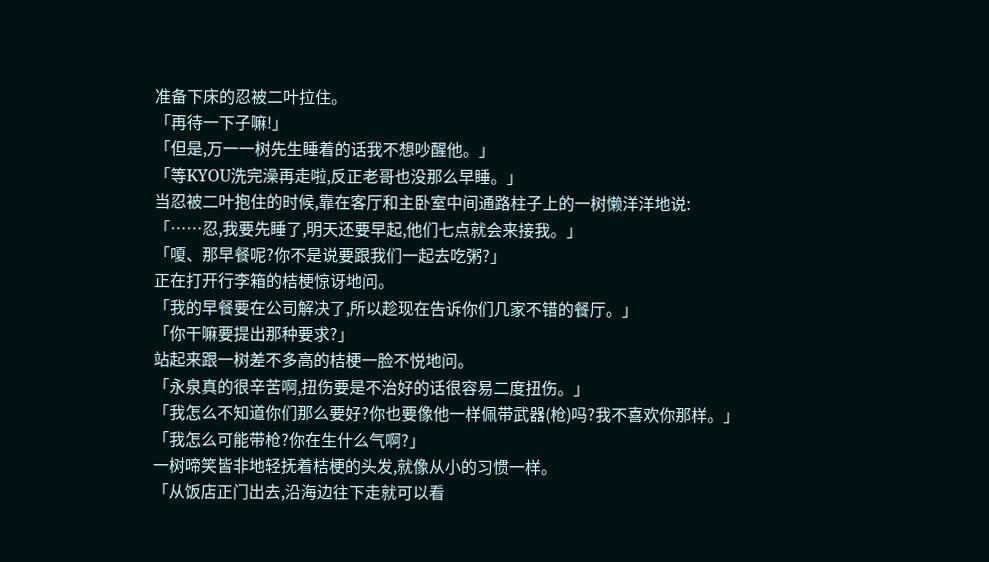准备下床的忍被二叶拉住。
「再待一下子嘛!」
「但是,万一一树先生睡着的话我不想吵醒他。」
「等KYOU洗完澡再走啦,反正老哥也没那么早睡。」
当忍被二叶抱住的时候,靠在客厅和主卧室中间通路柱子上的一树懒洋洋地说:
「……忍,我要先睡了,明天还要早起,他们七点就会来接我。」
「嗄、那早餐呢?你不是说要跟我们一起去吃粥?」
正在打开行李箱的桔梗惊讶地问。
「我的早餐要在公司解决了,所以趁现在告诉你们几家不错的餐厅。」
「你干嘛要提出那种要求?」
站起来跟一树差不多高的桔梗一脸不悦地问。
「永泉真的很辛苦啊,扭伤要是不治好的话很容易二度扭伤。」
「我怎么不知道你们那么要好?你也要像他一样佩带武器(枪)吗?我不喜欢你那样。」
「我怎么可能带枪?你在生什么气啊?」
一树啼笑皆非地轻抚着桔梗的头发,就像从小的习惯一样。
「从饭店正门出去,沿海边往下走就可以看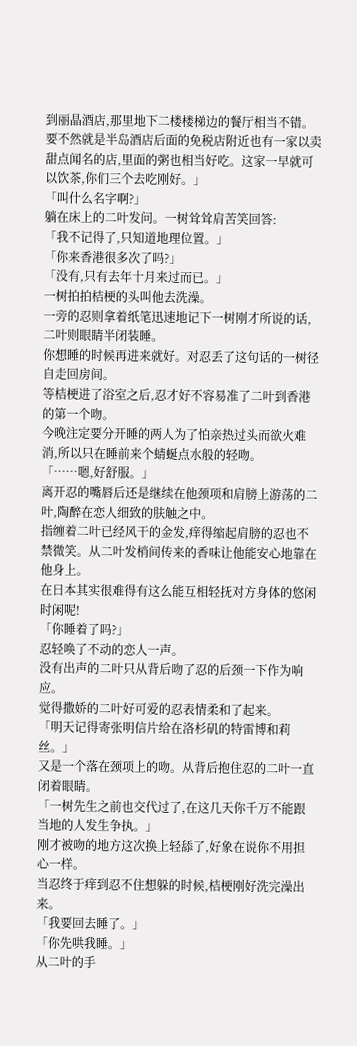到丽晶酒店,那里地下二楼楼梯边的餐厅相当不错。要不然就是半岛酒店后面的免税店附近也有一家以卖甜点闻名的店,里面的粥也相当好吃。这家一早就可以饮茶,你们三个去吃刚好。」
「叫什么名字啊?」
躺在床上的二叶发问。一树耸耸肩苦笑回答:
「我不记得了,只知道地理位置。」
「你来香港很多次了吗?」
「没有,只有去年十月来过而已。」
一树拍拍桔梗的头叫他去洗澡。
一旁的忍则拿着纸笔迅速地记下一树刚才所说的话,二叶则眼睛半闭装睡。
你想睡的时候再进来就好。对忍丢了这句话的一树径自走回房间。
等桔梗进了浴室之后,忍才好不容易准了二叶到香港的第一个吻。
今晚注定要分开睡的两人为了怕亲热过头而欲火难消,所以只在睡前来个蜻蜒点水般的轻吻。
「……嗯,好舒服。」
离开忍的嘴唇后还是继续在他颈项和肩膀上游荡的二叶,陶醉在恋人细致的肤触之中。
指缠着二叶已经风干的金发,痒得缩起肩膀的忍也不禁微笑。从二叶发梢间传来的香味让他能安心地靠在他身上。
在日本其实很难得有这么能互相轻抚对方身体的悠闲时闲呢!
「你睡着了吗?」
忍轻唤了不动的恋人一声。
没有出声的二叶只从背后吻了忍的后颈一下作为响应。
觉得撒娇的二叶好可爱的忍表情柔和了起来。
「明天记得寄张明信片给在洛杉矶的特雷博和莉丝。」
又是一个落在颈项上的吻。从背后抱住忍的二叶一直闭着眼睛。
「一树先生之前也交代过了,在这几天你千万不能跟当地的人发生争执。」
刚才被吻的地方这次换上轻舔了,好象在说你不用担心一样。
当忍终于痒到忍不住想躲的时候,桔梗刚好洗完澡出来。
「我要回去睡了。」
「你先哄我睡。」
从二叶的手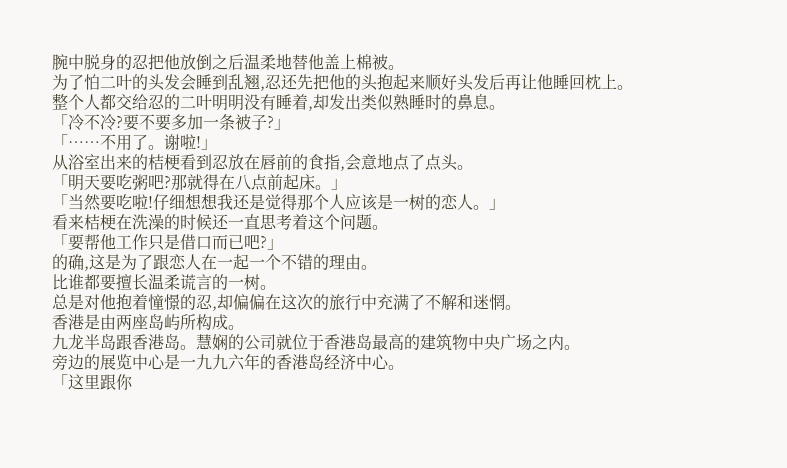腕中脱身的忍把他放倒之后温柔地替他盖上棉被。
为了怕二叶的头发会睡到乱翘,忍还先把他的头抱起来顺好头发后再让他睡回枕上。
整个人都交给忍的二叶明明没有睡着,却发出类似熟睡时的鼻息。
「冷不冷?要不要多加一条被子?」
「……不用了。谢啦!」
从浴室出来的桔梗看到忍放在唇前的食指,会意地点了点头。
「明天要吃粥吧?那就得在八点前起床。」
「当然要吃啦!仔细想想我还是觉得那个人应该是一树的恋人。」
看来桔梗在洗澡的时候还一直思考着这个问题。
「要帮他工作只是借口而已吧?」
的确,这是为了跟恋人在一起一个不错的理由。
比谁都要擅长温柔谎言的一树。
总是对他抱着憧憬的忍,却偏偏在这次的旅行中充满了不解和迷惘。
香港是由两座岛屿所构成。
九龙半岛跟香港岛。慧娴的公司就位于香港岛最高的建筑物中央广场之内。
旁边的展览中心是一九九六年的香港岛经济中心。
「这里跟你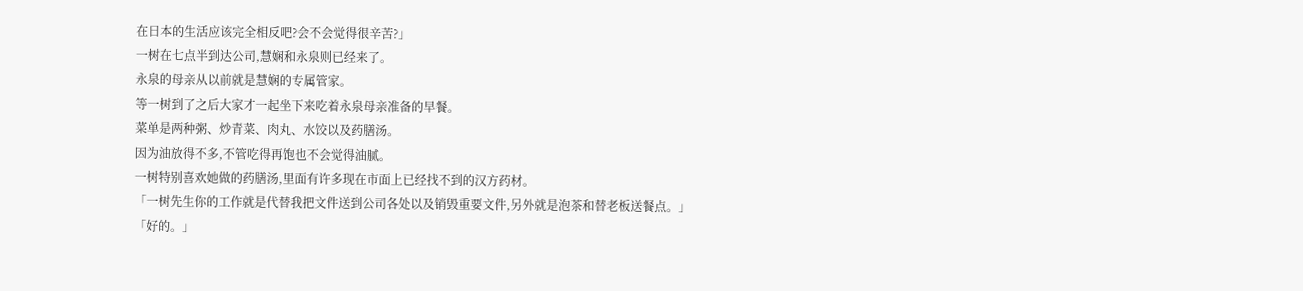在日本的生活应该完全相反吧?会不会觉得很辛苦?」
一树在七点半到达公司,慧娴和永泉则已经来了。
永泉的母亲从以前就是慧娴的专属管家。
等一树到了之后大家才一起坐下来吃着永泉母亲准备的早餐。
菜单是两种粥、炒青菜、肉丸、水饺以及药膳汤。
因为油放得不多,不管吃得再饱也不会觉得油腻。
一树特别喜欢她做的药膳汤,里面有许多现在市面上已经找不到的汉方药材。
「一树先生你的工作就是代替我把文件送到公司各处以及销毁重要文件,另外就是泡茶和替老板送餐点。」
「好的。」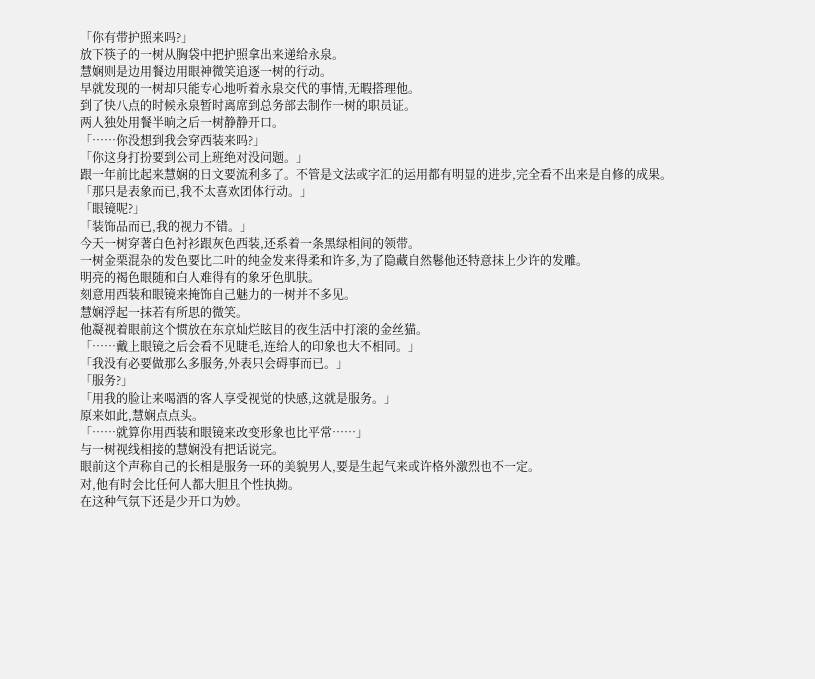「你有带护照来吗?」
放下筷子的一树从胸袋中把护照拿出来递给永泉。
慧娴则是边用餐边用眼神微笑追逐一树的行动。
早就发现的一树却只能专心地听着永泉交代的事情,无暇搭理他。
到了快八点的时候永泉暂时离席到总务部去制作一树的职员证。
两人独处用餐半晌之后一树静静开口。
「……你没想到我会穿西装来吗?」
「你这身打扮要到公司上班绝对没问题。」
跟一年前比起来慧娴的日文要流利多了。不管是文法或字汇的运用都有明显的进步,完全看不出来是自修的成果。
「那只是表象而已,我不太喜欢团体行动。」
「眼镜呢?」
「装饰品而已,我的视力不错。」
今天一树穿著白色衬衫跟灰色西装,还系着一条黑绿相间的领带。
一树金栗混杂的发色要比二叶的纯金发来得柔和许多,为了隐藏自然鬈他还特意抹上少许的发雕。
明亮的褐色眼随和白人难得有的象牙色肌肤。
刻意用西装和眼镜来掩饰自己魅力的一树并不多见。
慧娴浮起一抹若有所思的微笑。
他凝视着眼前这个惯放在东京灿烂眩目的夜生活中打滚的金丝猫。
「……戴上眼镜之后会看不见睫毛,连给人的印象也大不相同。」
「我没有必要做那么多服务,外表只会碍事而已。」
「服务?」
「用我的脸让来喝酒的客人享受视觉的快感,这就是服务。」
原来如此,慧娴点点头。
「……就算你用西装和眼镜来改变形象也比平常……」
与一树视线相接的慧娴没有把话说完。
眼前这个声称自己的长相是服务一环的美貌男人,要是生起气来或许格外激烈也不一定。
对,他有时会比任何人都大胆且个性执拗。
在这种气氛下还是少开口为妙。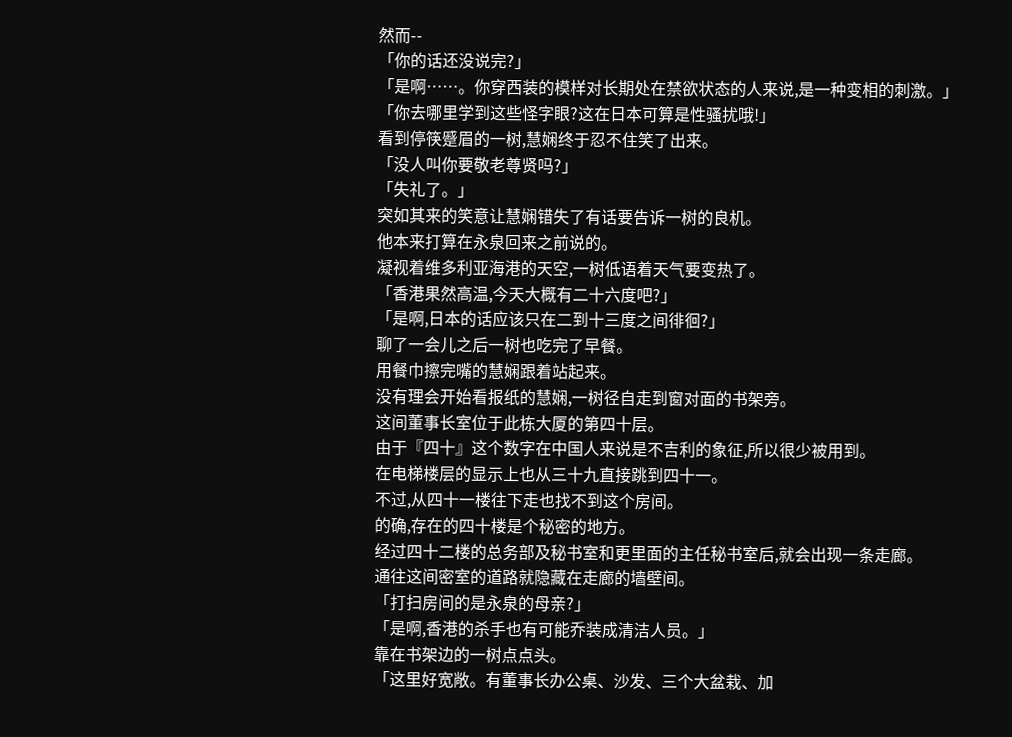然而--
「你的话还没说完?」
「是啊……。你穿西装的模样对长期处在禁欲状态的人来说,是一种变相的刺激。」
「你去哪里学到这些怪字眼?这在日本可算是性骚扰哦!」
看到停筷蹙眉的一树,慧娴终于忍不住笑了出来。
「没人叫你要敬老尊贤吗?」
「失礼了。」
突如其来的笑意让慧娴错失了有话要告诉一树的良机。
他本来打算在永泉回来之前说的。
凝视着维多利亚海港的天空,一树低语着天气要变热了。
「香港果然高温,今天大概有二十六度吧?」
「是啊,日本的话应该只在二到十三度之间徘徊?」
聊了一会儿之后一树也吃完了早餐。
用餐巾擦完嘴的慧娴跟着站起来。
没有理会开始看报纸的慧娴,一树径自走到窗对面的书架旁。
这间董事长室位于此栋大厦的第四十层。
由于『四十』这个数字在中国人来说是不吉利的象征,所以很少被用到。
在电梯楼层的显示上也从三十九直接跳到四十一。
不过,从四十一楼往下走也找不到这个房间。
的确,存在的四十楼是个秘密的地方。
经过四十二楼的总务部及秘书室和更里面的主任秘书室后,就会出现一条走廊。
通往这间密室的道路就隐藏在走廊的墙壁间。
「打扫房间的是永泉的母亲?」
「是啊,香港的杀手也有可能乔装成清洁人员。」
靠在书架边的一树点点头。
「这里好宽敞。有董事长办公桌、沙发、三个大盆栽、加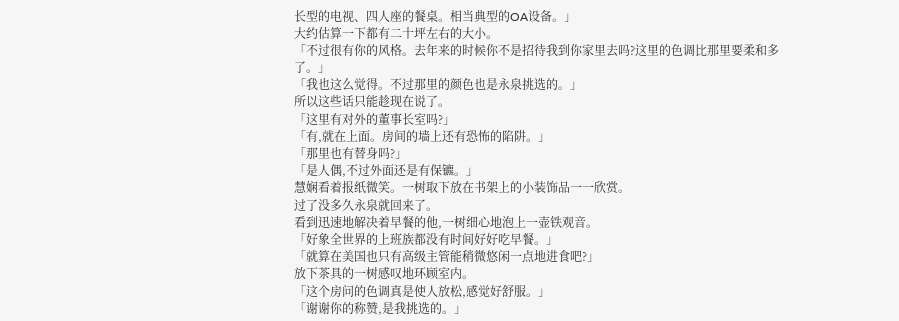长型的电视、四人座的餐桌。相当典型的OA设备。」
大约估算一下都有二十坪左右的大小。
「不过很有你的风格。去年来的时候你不是招待我到你家里去吗?这里的色调比那里要柔和多了。」
「我也这么觉得。不过那里的颜色也是永泉挑选的。」
所以这些话只能趁现在说了。
「这里有对外的董事长室吗?」
「有,就在上面。房间的墙上还有恐怖的陷阱。」
「那里也有替身吗?」
「是人偶,不过外面还是有保镳。」
慧娴看着报纸微笑。一树取下放在书架上的小装饰品一一欣赏。
过了没多久永泉就回来了。
看到迅速地解决着早餐的他,一树细心地泡上一壶铁观音。
「好象全世界的上班族都没有时间好好吃早餐。」
「就算在美国也只有高级主管能稍微悠闲一点地进食吧?」
放下茶具的一树感叹地环顾室内。
「这个房问的色调真是使人放松,感觉好舒服。」
「谢谢你的称赞,是我挑选的。」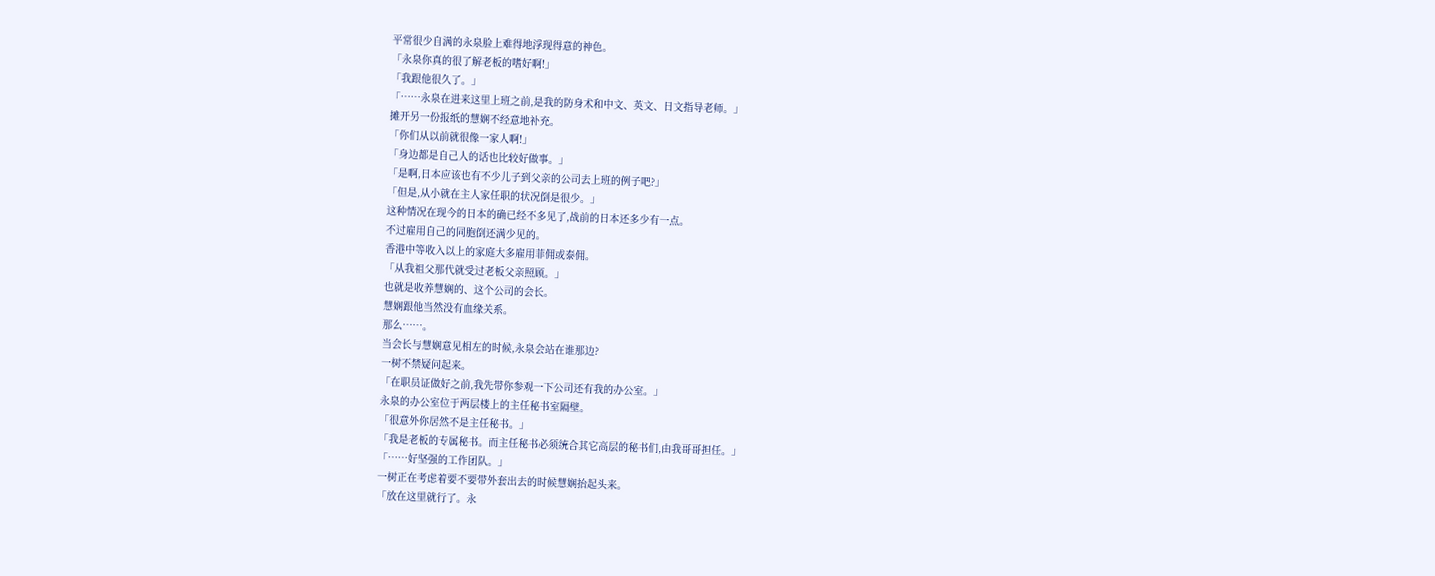平常很少自满的永泉脸上难得地浮现得意的神色。
「永泉你真的很了解老板的嗜好啊!」
「我跟他很久了。」
「……永泉在进来这里上班之前,是我的防身术和中文、英文、日文指导老师。」
摊开另一份报纸的慧娴不经意地补充。
「你们从以前就很像一家人啊!」
「身边都是自己人的话也比较好做事。」
「是啊,日本应该也有不少儿子到父亲的公司去上班的例子吧?」
「但是,从小就在主人家任职的状况倒是很少。」
这种情况在现今的日本的确已经不多见了,战前的日本还多少有一点。
不过雇用自己的同胞倒还满少见的。
香港中等收入以上的家庭大多雇用菲佣或泰佣。
「从我祖父那代就受过老板父亲照顾。」
也就是收养慧娴的、这个公司的会长。
慧娴跟他当然没有血缘关系。
那么……。
当会长与慧娴意见相左的时候,永泉会站在谁那边?
一树不禁疑问起来。
「在职员证做好之前,我先带你参观一下公司还有我的办公室。」
永泉的办公室位于两层楼上的主任秘书室隔壁。
「很意外你居然不是主任秘书。」
「我是老板的专属秘书。而主任秘书必须统合其它高层的秘书们,由我哥哥担任。」
「……好坚强的工作团队。」
一树正在考虑着要不要带外套出去的时候慧娴抬起头来。
「放在这里就行了。永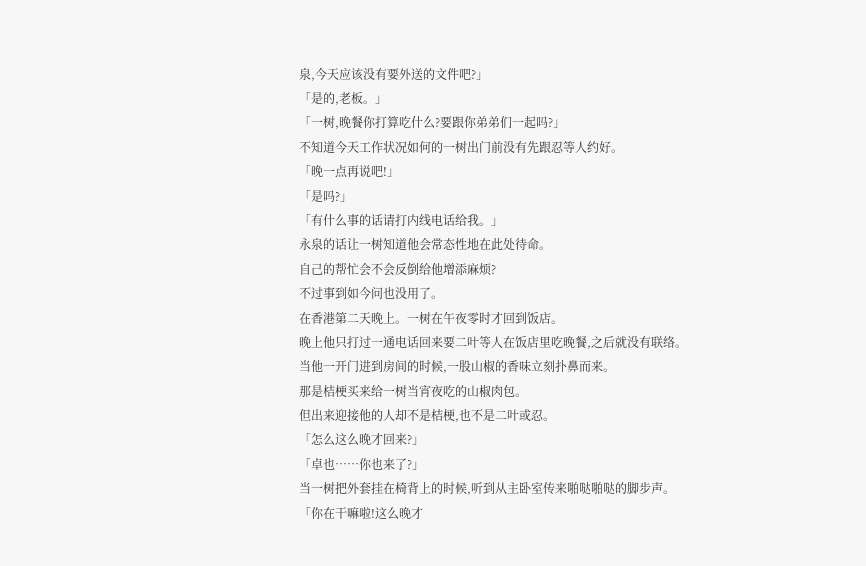泉,今天应该没有要外送的文件吧?」
「是的,老板。」
「一树,晚餐你打算吃什么?要跟你弟弟们一起吗?」
不知道今天工作状况如何的一树出门前没有先跟忍等人约好。
「晚一点再说吧!」
「是吗?」
「有什么事的话请打内线电话给我。」
永泉的话让一树知道他会常态性地在此处待命。
自己的帮忙会不会反倒给他增添麻烦?
不过事到如今问也没用了。
在香港第二天晚上。一树在午夜零时才回到饭店。
晚上他只打过一通电话回来要二叶等人在饭店里吃晚餐,之后就没有联络。
当他一开门进到房间的时候,一股山椒的香味立刻扑鼻而来。
那是桔梗买来给一树当宵夜吃的山椒肉包。
但出来迎接他的人却不是桔梗,也不是二叶或忍。
「怎么这么晚才回来?」
「卓也……你也来了?」
当一树把外套挂在椅背上的时候,听到从主卧室传来啪哒啪哒的脚步声。
「你在干嘛啦!这么晚才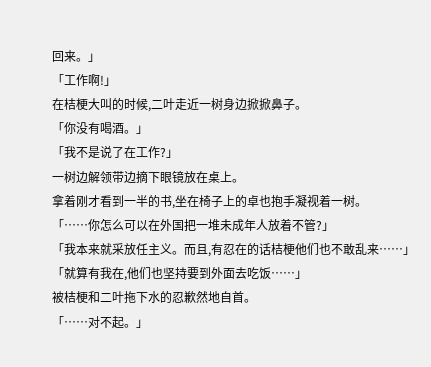回来。」
「工作啊!」
在桔梗大叫的时候,二叶走近一树身边掀掀鼻子。
「你没有喝酒。」
「我不是说了在工作?」
一树边解领带边摘下眼镜放在桌上。
拿着刚才看到一半的书,坐在椅子上的卓也抱手凝视着一树。
「……你怎么可以在外国把一堆未成年人放着不管?」
「我本来就采放任主义。而且,有忍在的话桔梗他们也不敢乱来……」
「就算有我在,他们也坚持要到外面去吃饭……」
被桔梗和二叶拖下水的忍歉然地自首。
「……对不起。」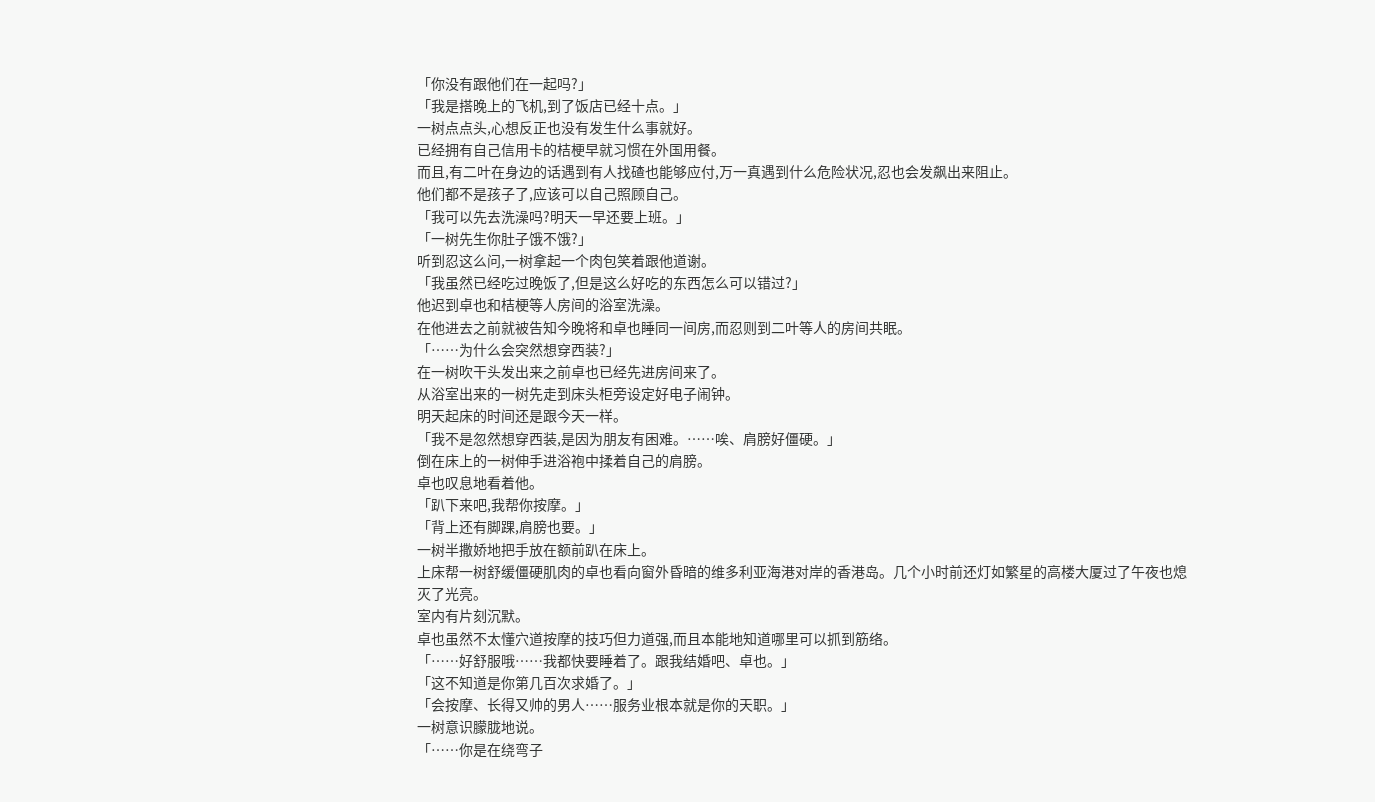「你没有跟他们在一起吗?」
「我是搭晚上的飞机,到了饭店已经十点。」
一树点点头,心想反正也没有发生什么事就好。
已经拥有自己信用卡的桔梗早就习惯在外国用餐。
而且,有二叶在身边的话遇到有人找碴也能够应付,万一真遇到什么危险状况,忍也会发飙出来阻止。
他们都不是孩子了,应该可以自己照顾自己。
「我可以先去洗澡吗?明天一早还要上班。」
「一树先生你肚子饿不饿?」
听到忍这么问,一树拿起一个肉包笑着跟他道谢。
「我虽然已经吃过晚饭了,但是这么好吃的东西怎么可以错过?」
他迟到卓也和桔梗等人房间的浴室洗澡。
在他进去之前就被告知今晚将和卓也睡同一间房,而忍则到二叶等人的房间共眠。
「……为什么会突然想穿西装?」
在一树吹干头发出来之前卓也已经先进房间来了。
从浴室出来的一树先走到床头柜旁设定好电子闹钟。
明天起床的时间还是跟今天一样。
「我不是忽然想穿西装,是因为朋友有困难。……唉、肩膀好僵硬。」
倒在床上的一树伸手进浴袍中揉着自己的肩膀。
卓也叹息地看着他。
「趴下来吧,我帮你按摩。」
「背上还有脚踝,肩膀也要。」
一树半撒娇地把手放在额前趴在床上。
上床帮一树舒缓僵硬肌肉的卓也看向窗外昏暗的维多利亚海港对岸的香港岛。几个小时前还灯如繁星的高楼大厦过了午夜也熄灭了光亮。
室内有片刻沉默。
卓也虽然不太懂穴道按摩的技巧但力道强,而且本能地知道哪里可以抓到筋络。
「……好舒服哦……我都快要睡着了。跟我结婚吧、卓也。」
「这不知道是你第几百次求婚了。」
「会按摩、长得又帅的男人……服务业根本就是你的天职。」
一树意识朦胧地说。
「……你是在绕弯子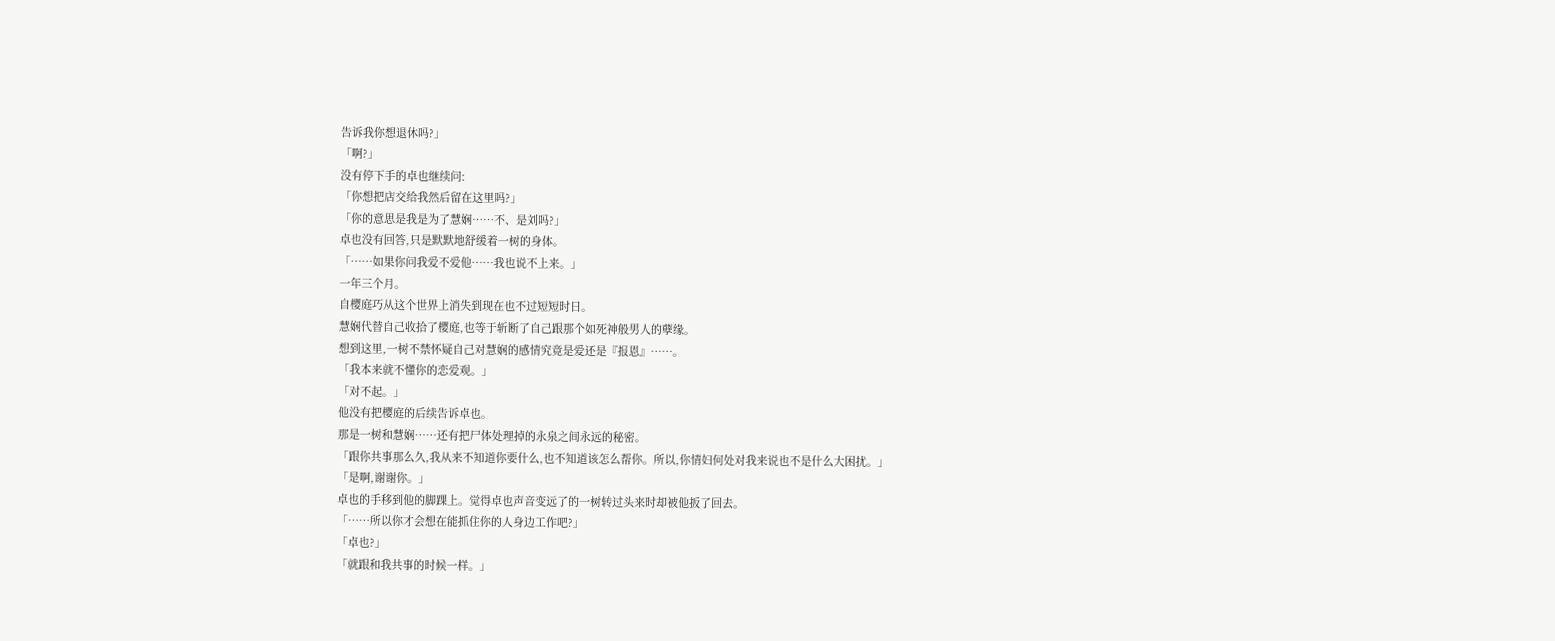告诉我你想退休吗?」
「啊?」
没有停下手的卓也继续问:
「你想把店交给我然后留在这里吗?」
「你的意思是我是为了慧娴……不、是刘吗?」
卓也没有回答,只是默默地舒缓着一树的身体。
「……如果你问我爱不爱他……我也说不上来。」
一年三个月。
自樱庭巧从这个世界上消失到现在也不过短短时日。
慧娴代替自己收拾了樱庭,也等于斩断了自己跟那个如死神般男人的孽缘。
想到这里,一树不禁怀疑自己对慧娴的感情究竟是爱还是『报恩』……。
「我本来就不懂你的恋爱观。」
「对不起。」
他没有把樱庭的后续告诉卓也。
那是一树和慧娴……还有把尸体处理掉的永泉之间永远的秘密。
「跟你共事那么久,我从来不知道你要什么,也不知道该怎么帮你。所以,你情妇何处对我来说也不是什么大困扰。」
「是啊,谢谢你。」
卓也的手移到他的脚踝上。觉得卓也声音变远了的一树转过头来时却被他扳了回去。
「……所以你才会想在能抓住你的人身边工作吧?」
「卓也?」
「就跟和我共事的时候一样。」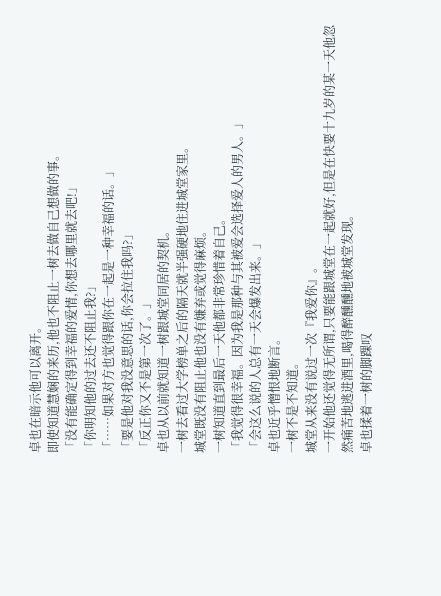卓也在暗示他可以离开。
即使知道慧娴的来历,他也不阻止一树去做自己想做的事。
「没有能确定得到幸福的爱情,你想去哪里就去吧!」
「你明知他的过去还不阻止我?」
「……如果对方也觉得跟你在一起是一种幸福的话。」
「要是他对我没意思的话,你会拉住我吗?」
「反正你又不是第一次了。」
卓也从以前就知道一树跟城堂同居的契机。
一树去看过大学榜单之后的隔天就半强硬地住进城堂家里。
城堂既没有阻止他也没有嫌弃或觉得麻烦。
一树知道直到最后一天他都非常珍惜着自己。
「我觉得很幸福。因为我是那种与其被爱会选择爱人的男人。」
「会这么说的人总有一天会爆发出来。」
卓也近乎憎恨地断言。
一树不是不知道。
城堂从来没有说过一次『我爱你』。
一开始他还觉得无所谓,只要能跟城堂在一起就好,但是在快要十九岁的某一天他忽然痛苦地逃进酒里,喝得醉醺醺地被城堂发现。
卓也揉着一树的脚踝叹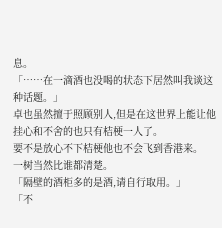息。
「……在一滴酒也没喝的状态下居然叫我谈这种话题。」
卓也虽然擅于照顾别人,但是在这世界上能让他挂心和不舍的也只有桔梗一人了。
要不是放心不下桔梗他也不会飞到香港来。
一树当然比谁都清楚。
「隔壁的酒柜多的是酒,请自行取用。」
「不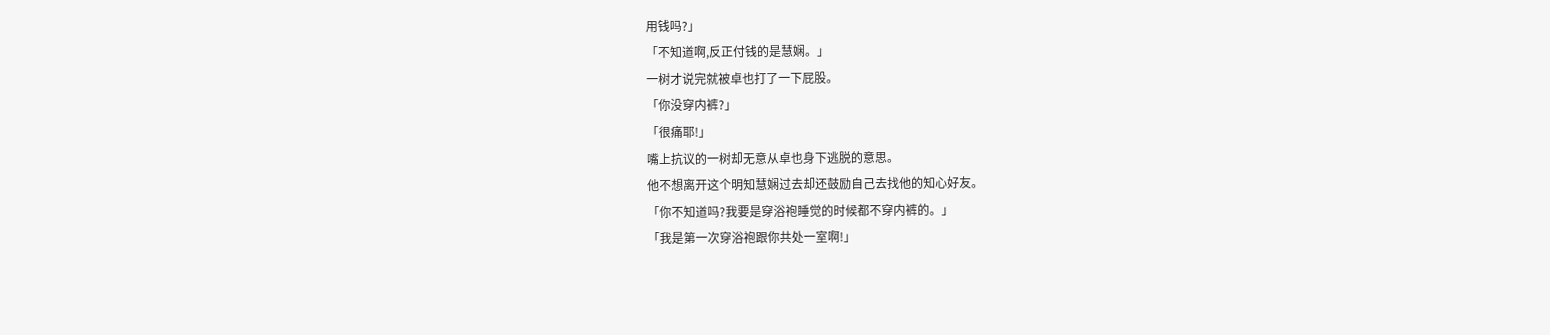用钱吗?」
「不知道啊,反正付钱的是慧娴。」
一树才说完就被卓也打了一下屁股。
「你没穿内裤?」
「很痛耶!」
嘴上抗议的一树却无意从卓也身下逃脱的意思。
他不想离开这个明知慧娴过去却还鼓励自己去找他的知心好友。
「你不知道吗?我要是穿浴袍睡觉的时候都不穿内裤的。」
「我是第一次穿浴袍跟你共处一室啊!」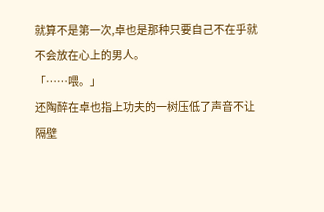就算不是第一次,卓也是那种只要自己不在乎就不会放在心上的男人。
「……喂。」
还陶醉在卓也指上功夫的一树压低了声音不让隔壁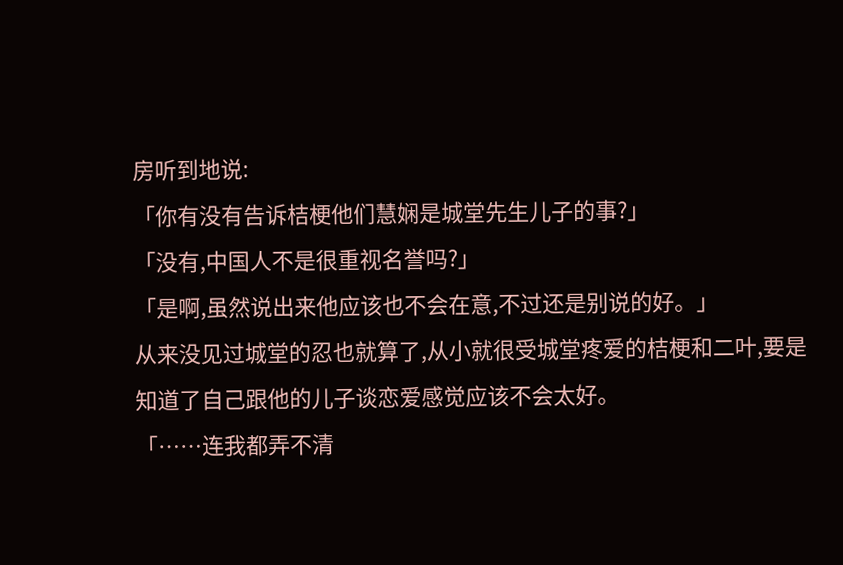房听到地说:
「你有没有告诉桔梗他们慧娴是城堂先生儿子的事?」
「没有,中国人不是很重视名誉吗?」
「是啊,虽然说出来他应该也不会在意,不过还是别说的好。」
从来没见过城堂的忍也就算了,从小就很受城堂疼爱的桔梗和二叶,要是知道了自己跟他的儿子谈恋爱感觉应该不会太好。
「……连我都弄不清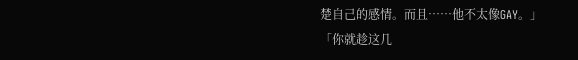楚自己的感情。而且……他不太像GAY。」
「你就趁这几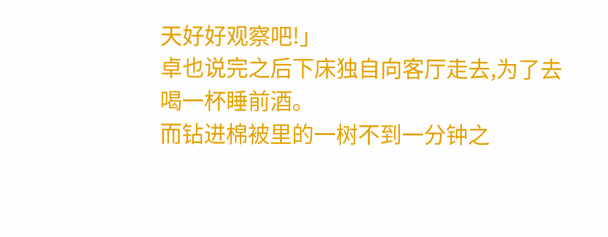天好好观察吧!」
卓也说完之后下床独自向客厅走去,为了去喝一杯睡前酒。
而钻进棉被里的一树不到一分钟之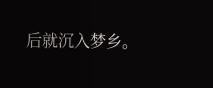后就沉入梦乡。